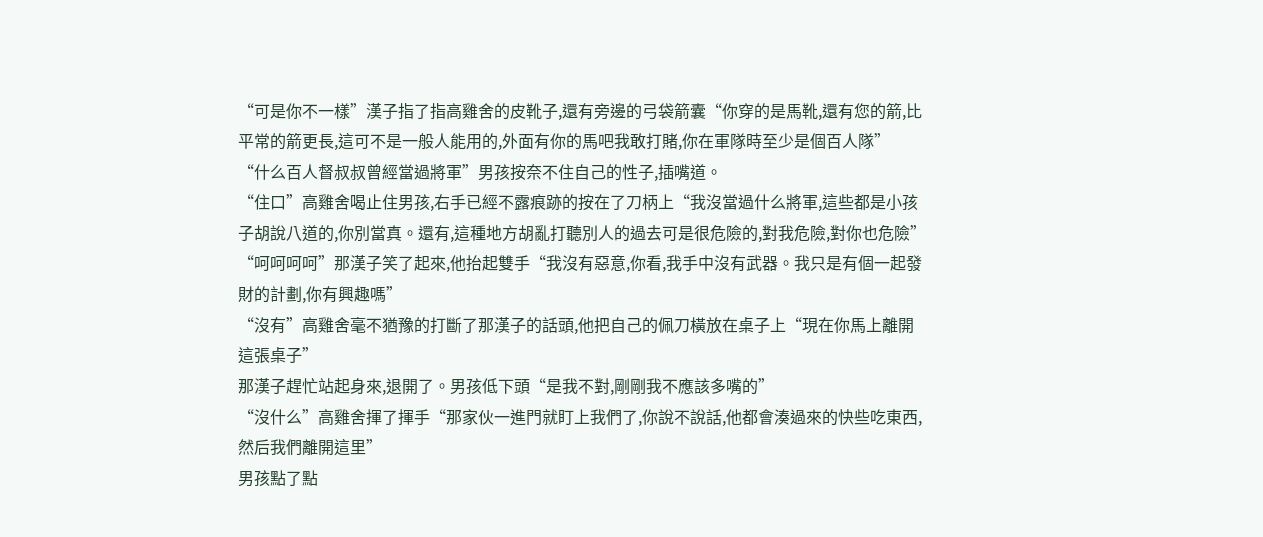“可是你不一樣”漢子指了指高雞舍的皮靴子,還有旁邊的弓袋箭囊“你穿的是馬靴,還有您的箭,比平常的箭更長,這可不是一般人能用的,外面有你的馬吧我敢打賭,你在軍隊時至少是個百人隊”
“什么百人督叔叔曾經當過將軍”男孩按奈不住自己的性子,插嘴道。
“住口”高雞舍喝止住男孩,右手已經不露痕跡的按在了刀柄上“我沒當過什么將軍,這些都是小孩子胡說八道的,你別當真。還有,這種地方胡亂打聽別人的過去可是很危險的,對我危險,對你也危險”
“呵呵呵呵”那漢子笑了起來,他抬起雙手“我沒有惡意,你看,我手中沒有武器。我只是有個一起發財的計劃,你有興趣嗎”
“沒有”高雞舍毫不猶豫的打斷了那漢子的話頭,他把自己的佩刀橫放在桌子上“現在你馬上離開這張桌子”
那漢子趕忙站起身來,退開了。男孩低下頭“是我不對,剛剛我不應該多嘴的”
“沒什么”高雞舍揮了揮手“那家伙一進門就盯上我們了,你說不說話,他都會湊過來的快些吃東西,然后我們離開這里”
男孩點了點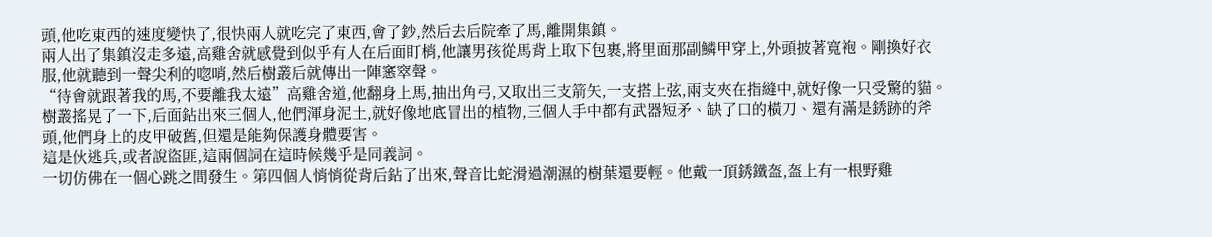頭,他吃東西的速度變快了,很快兩人就吃完了東西,會了鈔,然后去后院牽了馬,離開集鎮。
兩人出了集鎮沒走多遠,高雞舍就感覺到似乎有人在后面盯梢,他讓男孩從馬背上取下包裹,將里面那副鱗甲穿上,外頭披著寬袍。剛換好衣服,他就聽到一聲尖利的唿哨,然后樹叢后就傳出一陣窸窣聲。
“待會就跟著我的馬,不要離我太遠”高雞舍道,他翻身上馬,抽出角弓,又取出三支箭矢,一支搭上弦,兩支夾在指縫中,就好像一只受驚的貓。
樹叢搖晃了一下,后面鉆出來三個人,他們渾身泥土,就好像地底冒出的植物,三個人手中都有武器短矛、缺了口的橫刀、還有滿是銹跡的斧頭,他們身上的皮甲破舊,但還是能夠保護身體要害。
這是伙逃兵,或者說盜匪,這兩個詞在這時候幾乎是同義詞。
一切仿佛在一個心跳之間發生。第四個人悄悄從背后鉆了出來,聲音比蛇滑過潮濕的樹葉還要輕。他戴一頂銹鐵盔,盔上有一根野雞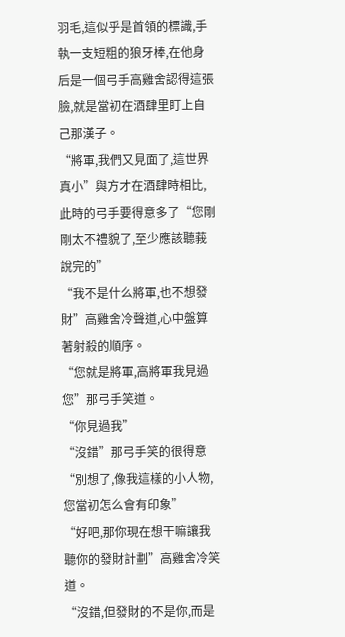羽毛,這似乎是首領的標識,手執一支短粗的狼牙棒,在他身后是一個弓手高雞舍認得這張臉,就是當初在酒肆里盯上自己那漢子。
“將軍,我們又見面了,這世界真小”與方才在酒肆時相比,此時的弓手要得意多了“您剛剛太不禮貌了,至少應該聽莪說完的”
“我不是什么將軍,也不想發財”高雞舍冷聲道,心中盤算著射殺的順序。
“您就是將軍,高將軍我見過您”那弓手笑道。
“你見過我”
“沒錯”那弓手笑的很得意“別想了,像我這樣的小人物,您當初怎么會有印象”
“好吧,那你現在想干嘛讓我聽你的發財計劃”高雞舍冷笑道。
“沒錯,但發財的不是你,而是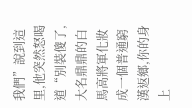我們”說到這里,他突然怒喝道“別裝傻了,大名鼎鼎的白馬高將軍化妝成一個普通窮漢返鄉,你的身上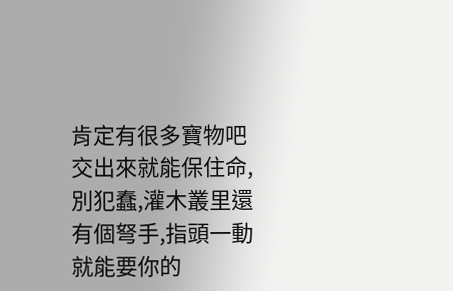肯定有很多寶物吧交出來就能保住命,別犯蠢,灌木叢里還有個弩手,指頭一動就能要你的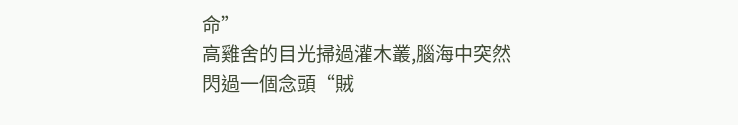命”
高雞舍的目光掃過灌木叢,腦海中突然閃過一個念頭“賊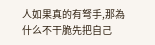人如果真的有弩手,那為什么不干脆先把自己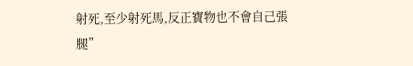射死,至少射死馬,反正寶物也不會自己張腿”